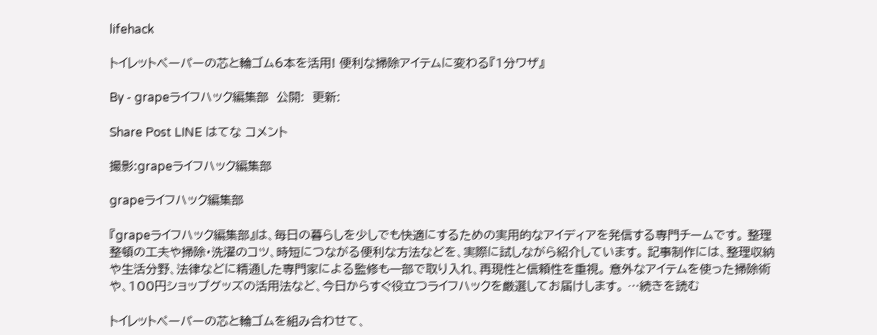lifehack

トイレットペーパーの芯と輪ゴム6本を活用! 便利な掃除アイテムに変わる『1分ワザ』

By - grapeライフハック編集部  公開:  更新:

Share Post LINE はてな コメント

撮影:grapeライフハック編集部

grapeライフハック編集部

『grapeライフハック編集部』は、毎日の暮らしを少しでも快適にするための実用的なアイディアを発信する専門チームです。 整理整頓の工夫や掃除・洗濯のコツ、時短につながる便利な方法などを、実際に試しながら紹介しています。 記事制作には、整理収納や生活分野、法律などに精通した専門家による監修も一部で取り入れ、再現性と信頼性を重視。 意外なアイテムを使った掃除術や、100円ショップグッズの活用法など、今日からすぐ役立つライフハックを厳選してお届けします。 …続きを読む

トイレットペーパーの芯と輪ゴムを組み合わせて、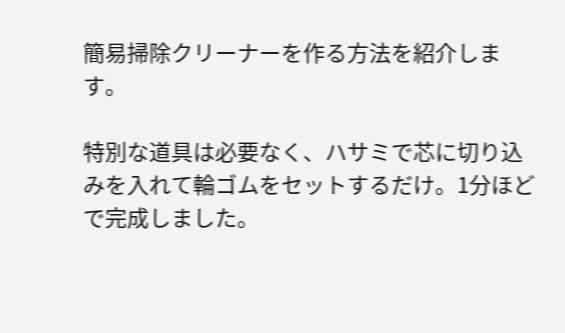簡易掃除クリーナーを作る方法を紹介します。

特別な道具は必要なく、ハサミで芯に切り込みを入れて輪ゴムをセットするだけ。1分ほどで完成しました。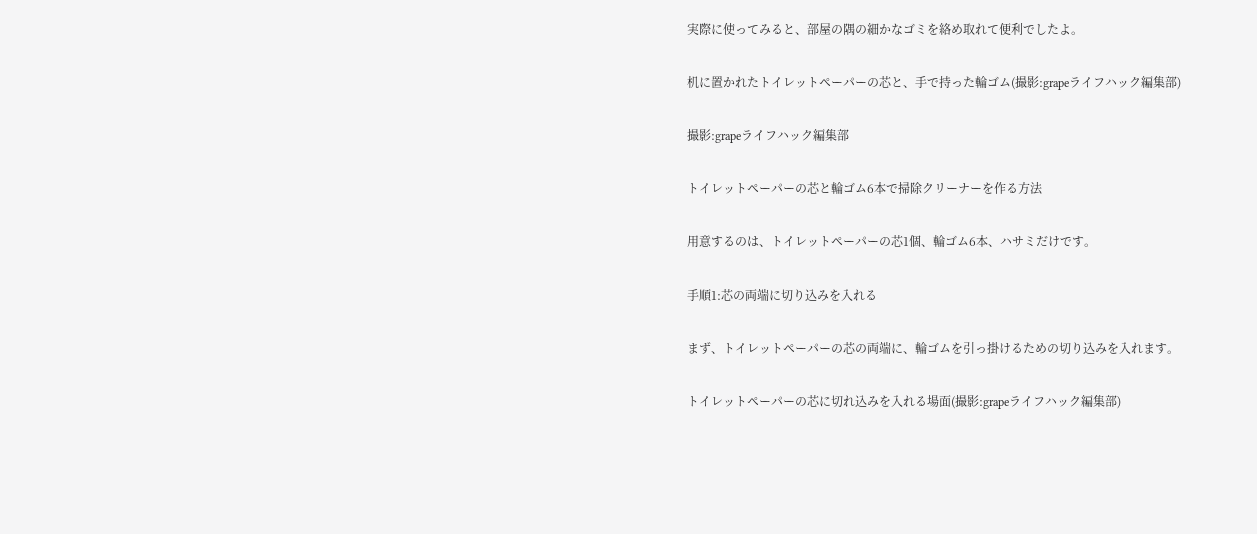実際に使ってみると、部屋の隅の細かなゴミを絡め取れて便利でしたよ。

机に置かれたトイレットペーパーの芯と、手で持った輪ゴム(撮影:grapeライフハック編集部)

撮影:grapeライフハック編集部

トイレットペーパーの芯と輪ゴム6本で掃除クリーナーを作る方法

用意するのは、トイレットペーパーの芯1個、輪ゴム6本、ハサミだけです。

手順1:芯の両端に切り込みを入れる

まず、トイレットペーパーの芯の両端に、輪ゴムを引っ掛けるための切り込みを入れます。

トイレットペーパーの芯に切れ込みを入れる場面(撮影:grapeライフハック編集部)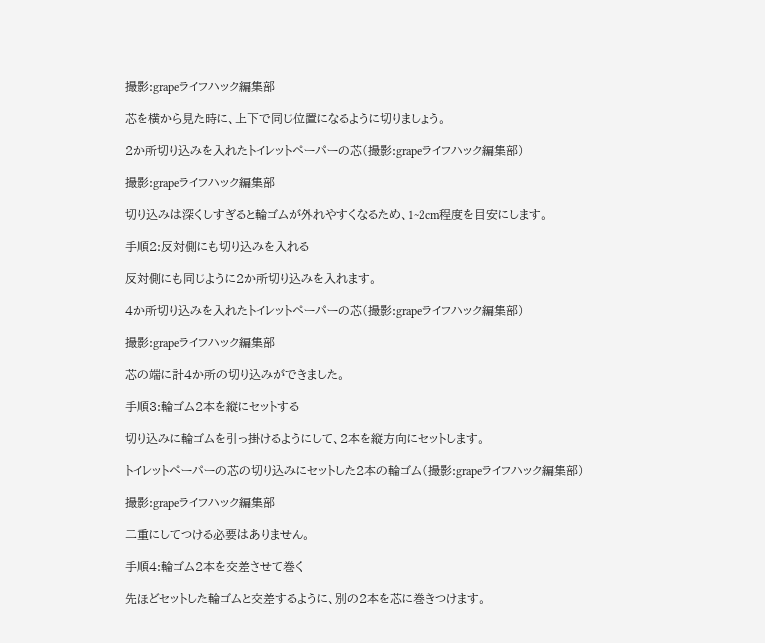撮影:grapeライフハック編集部

芯を横から見た時に、上下で同じ位置になるように切りましょう。

2か所切り込みを入れたトイレットペーパーの芯(撮影:grapeライフハック編集部)

撮影:grapeライフハック編集部

切り込みは深くしすぎると輪ゴムが外れやすくなるため、1~2cm程度を目安にします。

手順2:反対側にも切り込みを入れる

反対側にも同じように2か所切り込みを入れます。

4か所切り込みを入れたトイレットペーパーの芯(撮影:grapeライフハック編集部)

撮影:grapeライフハック編集部

芯の端に計4か所の切り込みができました。

手順3:輪ゴム2本を縦にセットする

切り込みに輪ゴムを引っ掛けるようにして、2本を縦方向にセットします。

トイレットペーパーの芯の切り込みにセットした2本の輪ゴム(撮影:grapeライフハック編集部)

撮影:grapeライフハック編集部

二重にしてつける必要はありません。

手順4:輪ゴム2本を交差させて巻く

先ほどセットした輪ゴムと交差するように、別の2本を芯に巻きつけます。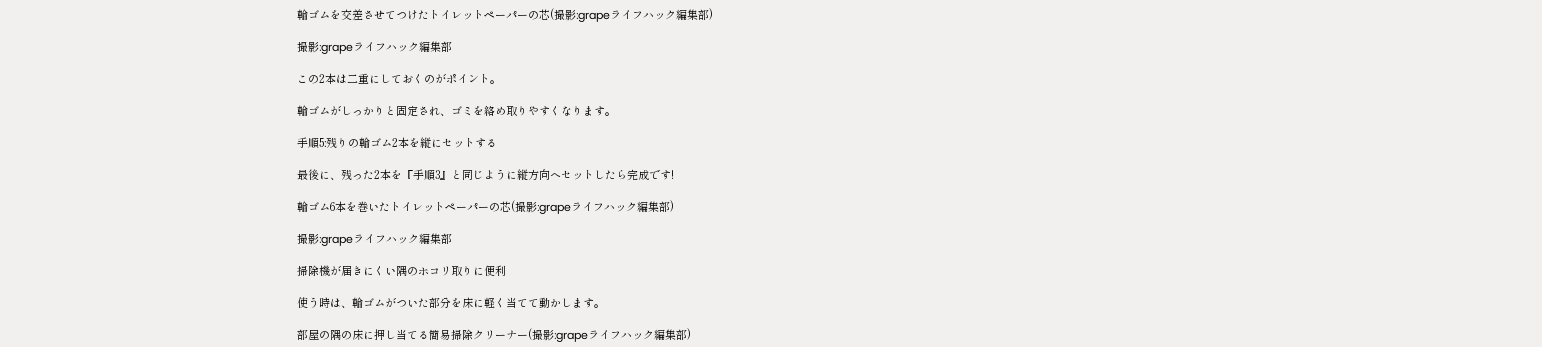輪ゴムを交差させてつけたトイレットペーパーの芯(撮影:grapeライフハック編集部)

撮影:grapeライフハック編集部

この2本は二重にしておくのがポイント。

輪ゴムがしっかりと固定され、ゴミを絡め取りやすくなります。

手順5:残りの輪ゴム2本を縦にセットする

最後に、残った2本を『手順3』と同じように縦方向へセットしたら完成です!

輪ゴム6本を巻いたトイレットペーパーの芯(撮影:grapeライフハック編集部)

撮影:grapeライフハック編集部

掃除機が届きにくい隅のホコリ取りに便利

使う時は、輪ゴムがついた部分を床に軽く当てて動かします。

部屋の隅の床に押し当てる簡易掃除クリーナー(撮影:grapeライフハック編集部)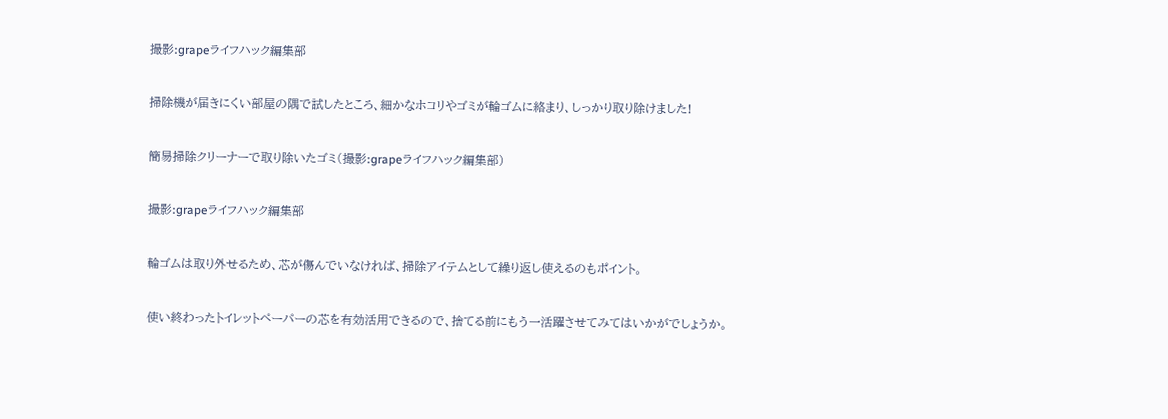撮影:grapeライフハック編集部

掃除機が届きにくい部屋の隅で試したところ、細かなホコリやゴミが輪ゴムに絡まり、しっかり取り除けました!

簡易掃除クリーナーで取り除いたゴミ(撮影:grapeライフハック編集部)

撮影:grapeライフハック編集部

輪ゴムは取り外せるため、芯が傷んでいなければ、掃除アイテムとして繰り返し使えるのもポイント。

使い終わったトイレットペーパーの芯を有効活用できるので、捨てる前にもう一活躍させてみてはいかがでしょうか。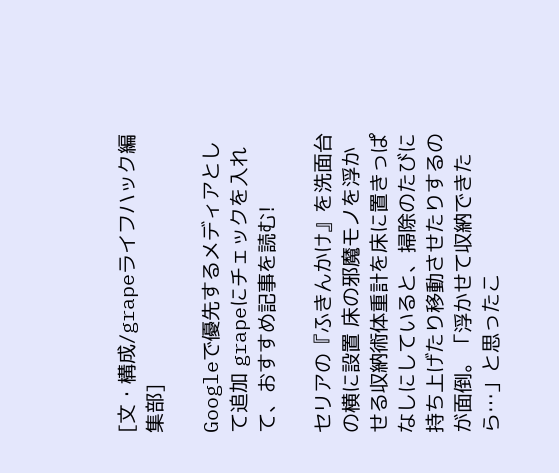[文・構成/grapeライフハック編集部]

Googleで優先するメディアとして追加 grapeにチェックを入れて、おすすめ記事を読む!

セリアの『ふきんかけ』を洗面台の横に設置 床の邪魔モノを浮かせる収納術体重計を床に置きっぱなしにしていると、掃除のたびに持ち上げたり移動させたりするのが面倒。「浮かせて収納できたら…」と思ったこ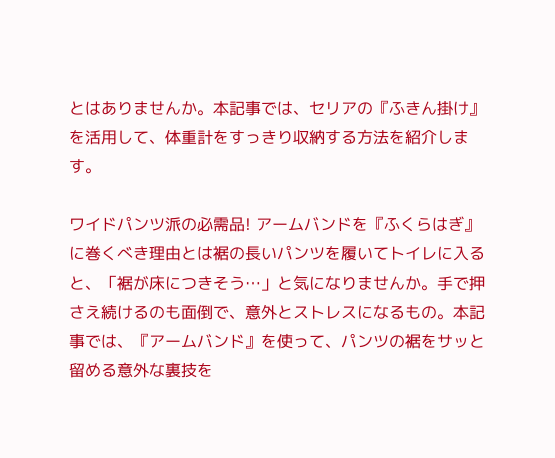とはありませんか。本記事では、セリアの『ふきん掛け』を活用して、体重計をすっきり収納する方法を紹介します。

ワイドパンツ派の必需品! アームバンドを『ふくらはぎ』に巻くべき理由とは裾の長いパンツを履いてトイレに入ると、「裾が床につきそう…」と気になりませんか。手で押さえ続けるのも面倒で、意外とストレスになるもの。本記事では、『アームバンド』を使って、パンツの裾をサッと留める意外な裏技を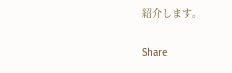紹介します。

Share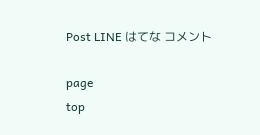Post LINE はてな コメント

page
top